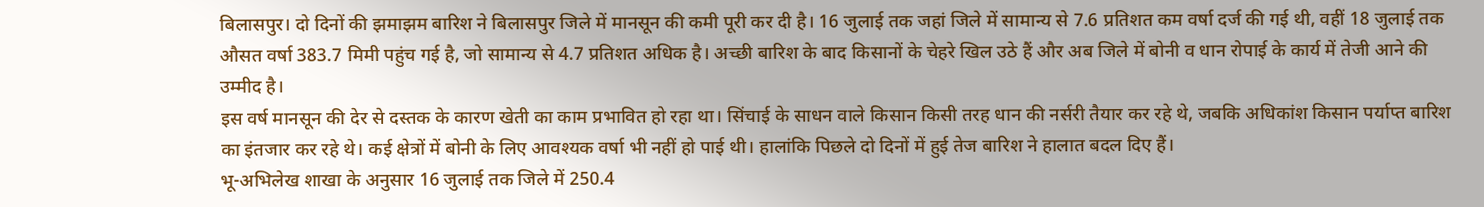बिलासपुर। दो दिनों की झमाझम बारिश ने बिलासपुर जिले में मानसून की कमी पूरी कर दी है। 16 जुलाई तक जहां जिले में सामान्य से 7.6 प्रतिशत कम वर्षा दर्ज की गई थी, वहीं 18 जुलाई तक औसत वर्षा 383.7 मिमी पहुंच गई है, जो सामान्य से 4.7 प्रतिशत अधिक है। अच्छी बारिश के बाद किसानों के चेहरे खिल उठे हैं और अब जिले में बोनी व धान रोपाई के कार्य में तेजी आने की उम्मीद है।
इस वर्ष मानसून की देर से दस्तक के कारण खेती का काम प्रभावित हो रहा था। सिंचाई के साधन वाले किसान किसी तरह धान की नर्सरी तैयार कर रहे थे, जबकि अधिकांश किसान पर्याप्त बारिश का इंतजार कर रहे थे। कई क्षेत्रों में बोनी के लिए आवश्यक वर्षा भी नहीं हो पाई थी। हालांकि पिछले दो दिनों में हुई तेज बारिश ने हालात बदल दिए हैं।
भू-अभिलेख शाखा के अनुसार 16 जुलाई तक जिले में 250.4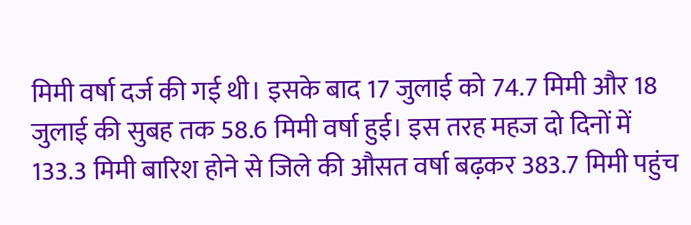मिमी वर्षा दर्ज की गई थी। इसके बाद 17 जुलाई को 74.7 मिमी और 18 जुलाई की सुबह तक 58.6 मिमी वर्षा हुई। इस तरह महज दो दिनों में 133.3 मिमी बारिश होने से जिले की औसत वर्षा बढ़कर 383.7 मिमी पहुंच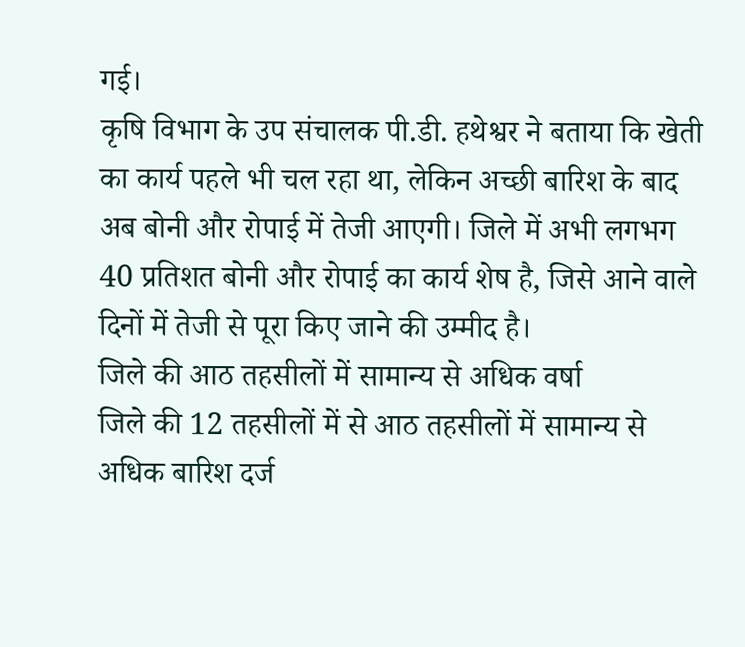गई।
कृषि विभाग के उप संचालक पी.डी. हथेश्वर ने बताया कि खेती का कार्य पहले भी चल रहा था, लेकिन अच्छी बारिश के बाद अब बोनी और रोपाई में तेजी आएगी। जिले में अभी लगभग 40 प्रतिशत बोनी और रोपाई का कार्य शेष है, जिसे आने वाले दिनों में तेजी से पूरा किए जाने की उम्मीद है।
जिले की आठ तहसीलों में सामान्य से अधिक वर्षा
जिले की 12 तहसीलों में से आठ तहसीलों में सामान्य से अधिक बारिश दर्ज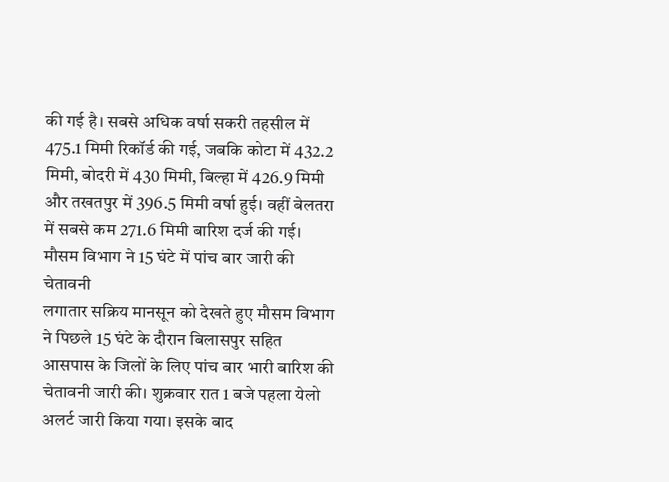की गई है। सबसे अधिक वर्षा सकरी तहसील में 475.1 मिमी रिकॉर्ड की गई, जबकि कोटा में 432.2 मिमी, बोदरी में 430 मिमी, बिल्हा में 426.9 मिमी और तखतपुर में 396.5 मिमी वर्षा हुई। वहीं बेलतरा में सबसे कम 271.6 मिमी बारिश दर्ज की गई।
मौसम विभाग ने 15 घंटे में पांच बार जारी की चेतावनी
लगातार सक्रिय मानसून को देखते हुए मौसम विभाग ने पिछले 15 घंटे के दौरान बिलासपुर सहित आसपास के जिलों के लिए पांच बार भारी बारिश की चेतावनी जारी की। शुक्रवार रात 1 बजे पहला येलो अलर्ट जारी किया गया। इसके बाद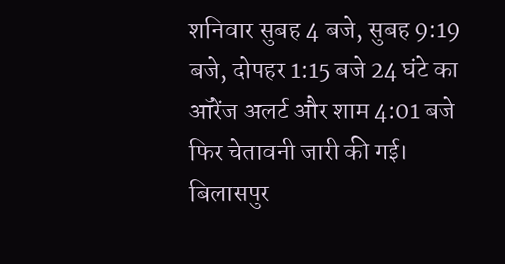शनिवार सुबह 4 बजे, सुबह 9:19 बजे, दोपहर 1:15 बजे 24 घंटे का ऑरेंज अलर्ट और शाम 4:01 बजे फिर चेतावनी जारी की गई। बिलासपुर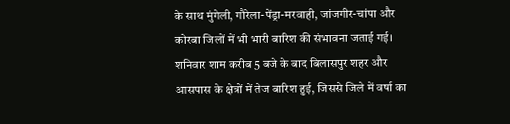के साथ मुंगेली, गौरेला-पेंड्रा-मरवाही, जांजगीर-चांपा और कोरबा जिलों में भी भारी बारिश की संभावना जताई गई। शनिवार शाम करीब 5 बजे के बाद बिलासपुर शहर और आसपास के क्षेत्रों में तेज बारिश हुई, जिससे जिले में वर्षा का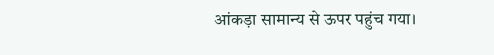आंकड़ा सामान्य से ऊपर पहुंच गया।